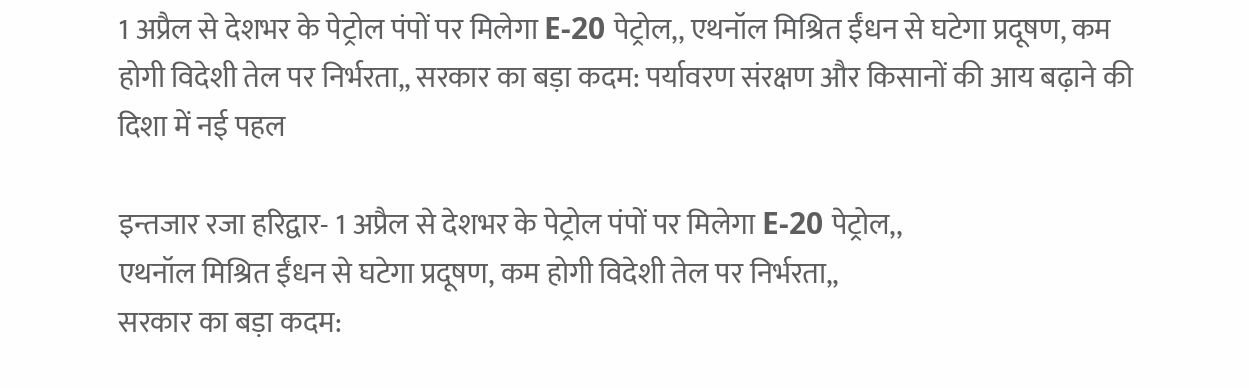1 अप्रैल से देशभर के पेट्रोल पंपों पर मिलेगा E-20 पेट्रोल,, एथनॉल मिश्रित ईंधन से घटेगा प्रदूषण, कम होगी विदेशी तेल पर निर्भरता,, सरकार का बड़ा कदम: पर्यावरण संरक्षण और किसानों की आय बढ़ाने की दिशा में नई पहल

इन्तजार रजा हरिद्वार- 1 अप्रैल से देशभर के पेट्रोल पंपों पर मिलेगा E-20 पेट्रोल,,
एथनॉल मिश्रित ईंधन से घटेगा प्रदूषण, कम होगी विदेशी तेल पर निर्भरता,,
सरकार का बड़ा कदम: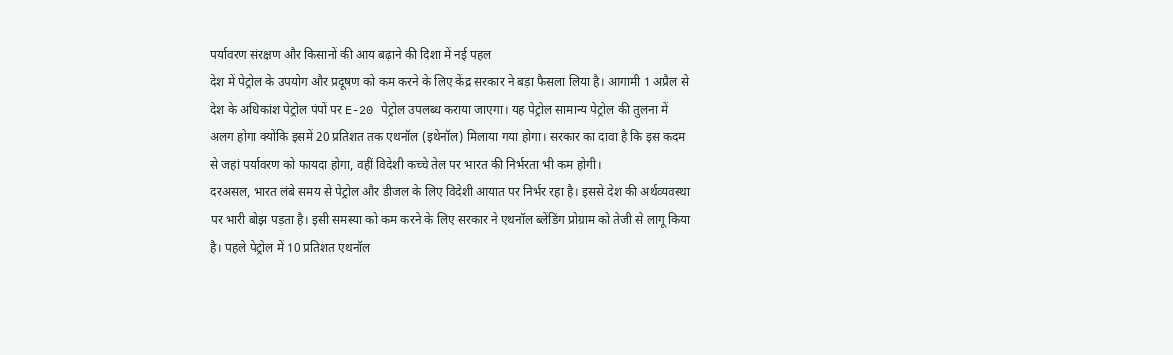पर्यावरण संरक्षण और किसानों की आय बढ़ाने की दिशा में नई पहल
देश में पेट्रोल के उपयोग और प्रदूषण को कम करने के लिए केंद्र सरकार ने बड़ा फैसला लिया है। आगामी 1 अप्रैल से देश के अधिकांश पेट्रोल पंपों पर E-20 पेट्रोल उपलब्ध कराया जाएगा। यह पेट्रोल सामान्य पेट्रोल की तुलना में अलग होगा क्योंकि इसमें 20 प्रतिशत तक एथनॉल (इथेनॉल) मिलाया गया होगा। सरकार का दावा है कि इस कदम से जहां पर्यावरण को फायदा होगा, वहीं विदेशी कच्चे तेल पर भारत की निर्भरता भी कम होगी।
दरअसल, भारत लंबे समय से पेट्रोल और डीजल के लिए विदेशी आयात पर निर्भर रहा है। इससे देश की अर्थव्यवस्था पर भारी बोझ पड़ता है। इसी समस्या को कम करने के लिए सरकार ने एथनॉल ब्लेंडिंग प्रोग्राम को तेजी से लागू किया है। पहले पेट्रोल में 10 प्रतिशत एथनॉल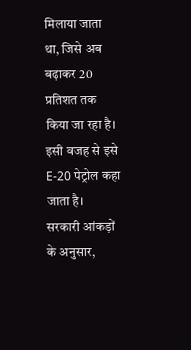मिलाया जाता था, जिसे अब बढ़ाकर 20 प्रतिशत तक किया जा रहा है। इसी वजह से इसे E-20 पेट्रोल कहा जाता है।
सरकारी आंकड़ों के अनुसार,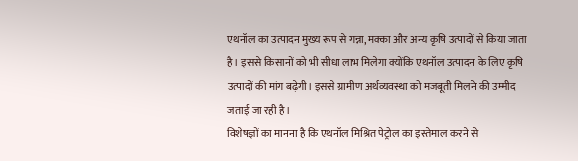एथनॉल का उत्पादन मुख्य रूप से गन्ना, मक्का और अन्य कृषि उत्पादों से किया जाता है। इससे किसानों को भी सीधा लाभ मिलेगा क्योंकि एथनॉल उत्पादन के लिए कृषि उत्पादों की मांग बढ़ेगी। इससे ग्रामीण अर्थव्यवस्था को मजबूती मिलने की उम्मीद जताई जा रही है।
विशेषज्ञों का मानना है कि एथनॉल मिश्रित पेट्रोल का इस्तेमाल करने से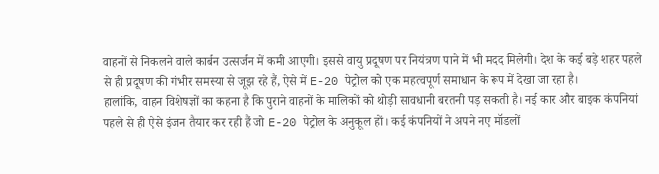वाहनों से निकलने वाले कार्बन उत्सर्जन में कमी आएगी। इससे वायु प्रदूषण पर नियंत्रण पाने में भी मदद मिलेगी। देश के कई बड़े शहर पहले से ही प्रदूषण की गंभीर समस्या से जूझ रहे हैं, ऐसे में E-20 पेट्रोल को एक महत्वपूर्ण समाधान के रूप में देखा जा रहा है।
हालांकि, वाहन विशेषज्ञों का कहना है कि पुराने वाहनों के मालिकों को थोड़ी सावधानी बरतनी पड़ सकती है। नई कार और बाइक कंपनियां पहले से ही ऐसे इंजन तैयार कर रही हैं जो E-20 पेट्रोल के अनुकूल हों। कई कंपनियों ने अपने नए मॉडलों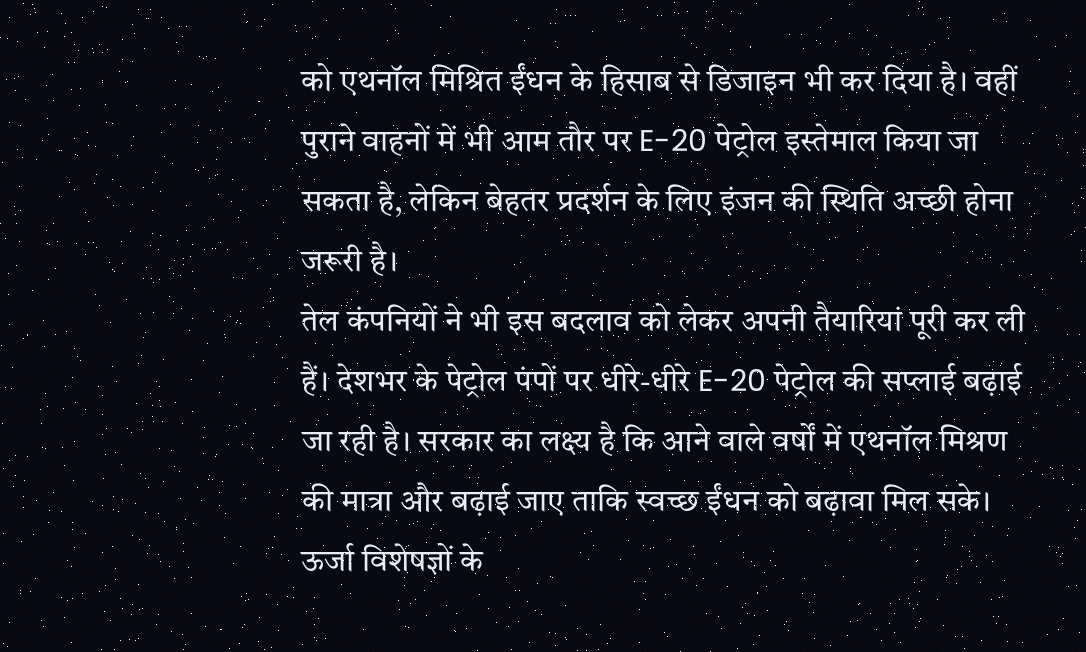को एथनॉल मिश्रित ईंधन के हिसाब से डिजाइन भी कर दिया है। वहीं पुराने वाहनों में भी आम तौर पर E-20 पेट्रोल इस्तेमाल किया जा सकता है, लेकिन बेहतर प्रदर्शन के लिए इंजन की स्थिति अच्छी होना जरूरी है।
तेल कंपनियों ने भी इस बदलाव को लेकर अपनी तैयारियां पूरी कर ली हैं। देशभर के पेट्रोल पंपों पर धीरे-धीरे E-20 पेट्रोल की सप्लाई बढ़ाई जा रही है। सरकार का लक्ष्य है कि आने वाले वर्षों में एथनॉल मिश्रण की मात्रा और बढ़ाई जाए ताकि स्वच्छ ईंधन को बढ़ावा मिल सके।
ऊर्जा विशेषज्ञों के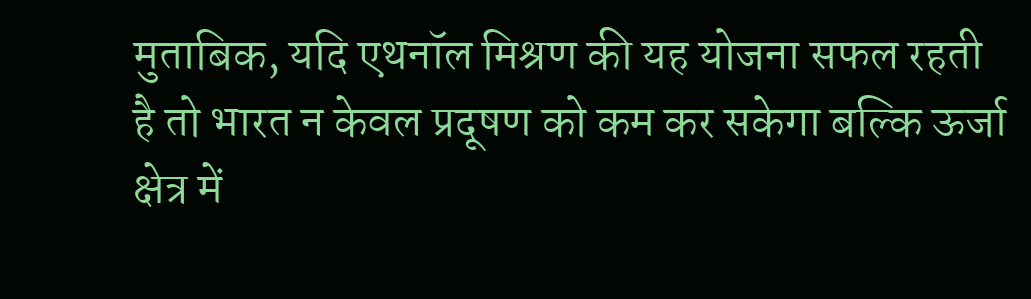मुताबिक, यदि एथनॉल मिश्रण की यह योजना सफल रहती है तो भारत न केवल प्रदूषण को कम कर सकेगा बल्कि ऊर्जा क्षेत्र में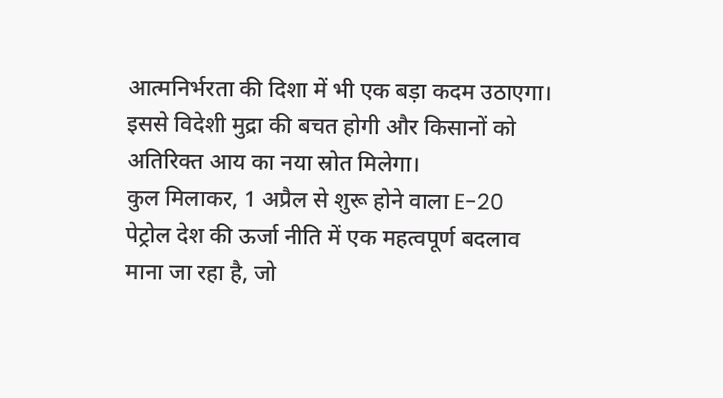आत्मनिर्भरता की दिशा में भी एक बड़ा कदम उठाएगा। इससे विदेशी मुद्रा की बचत होगी और किसानों को अतिरिक्त आय का नया स्रोत मिलेगा।
कुल मिलाकर, 1 अप्रैल से शुरू होने वाला E-20 पेट्रोल देश की ऊर्जा नीति में एक महत्वपूर्ण बदलाव माना जा रहा है, जो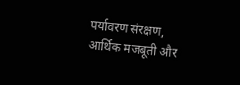पर्यावरण संरक्षण, आर्थिक मजबूती और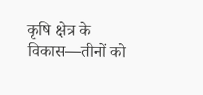कृषि क्षेत्र के विकास—तीनों को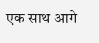एक साथ आगे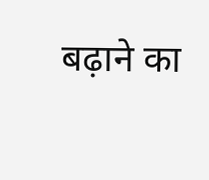बढ़ाने का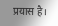प्रयास है।